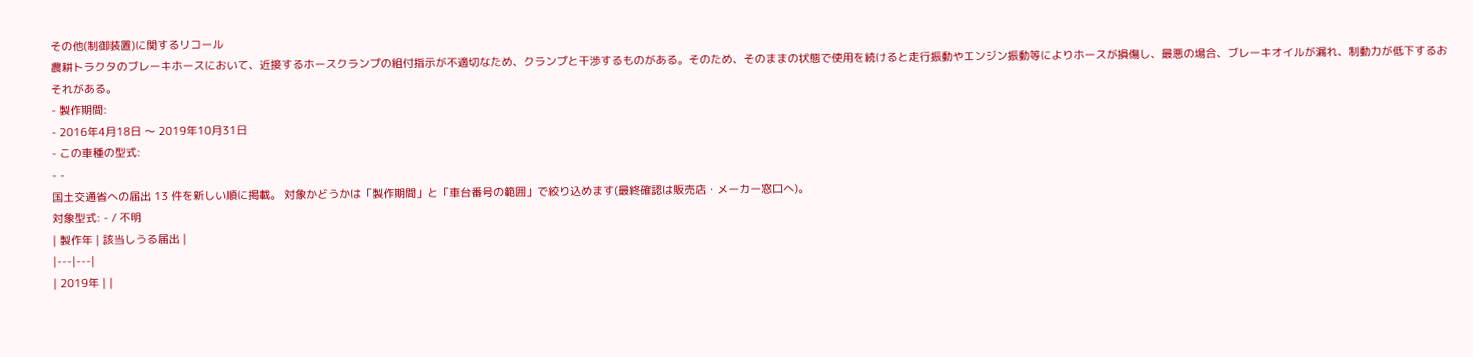その他(制御装置)に関するリコール
農耕トラクタのブレーキホースにおいて、近接するホースクランプの組付指示が不適切なため、クランプと干渉するものがある。そのため、そのままの状態で使用を続けると走行振動やエンジン振動等によりホースが損傷し、最悪の場合、ブレーキオイルが漏れ、制動力が低下するおそれがある。
- 製作期間:
- 2016年4月18日 〜 2019年10月31日
- この車種の型式:
- -
国土交通省への届出 13 件を新しい順に掲載。 対象かどうかは「製作期間」と「車台番号の範囲」で絞り込めます(最終確認は販売店・メーカー窓口へ)。
対象型式: - / 不明
| 製作年 | 該当しうる届出 |
|---|---|
| 2019年 | |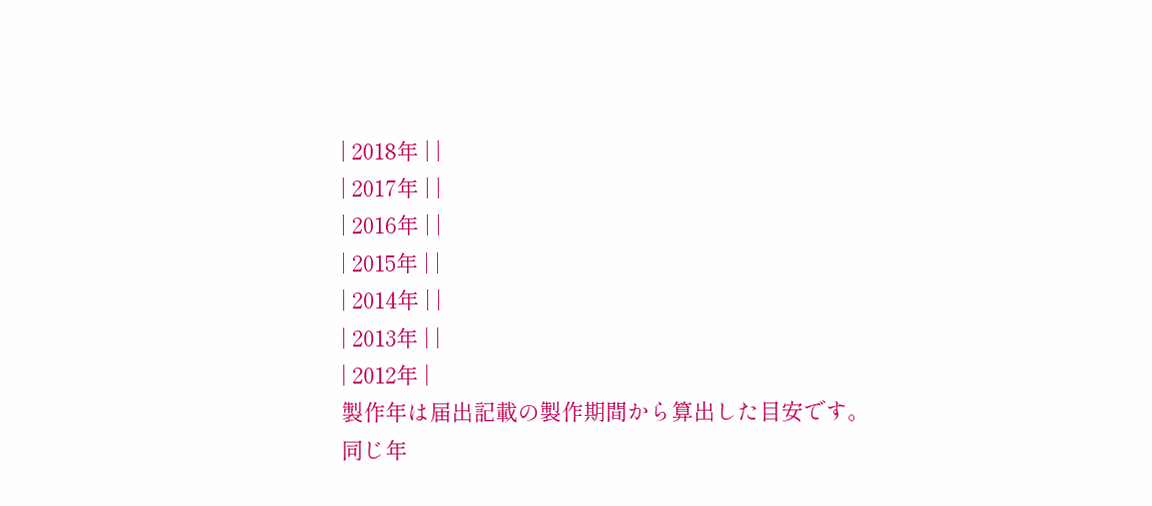| 2018年 | |
| 2017年 | |
| 2016年 | |
| 2015年 | |
| 2014年 | |
| 2013年 | |
| 2012年 |
製作年は届出記載の製作期間から算出した目安です。同じ年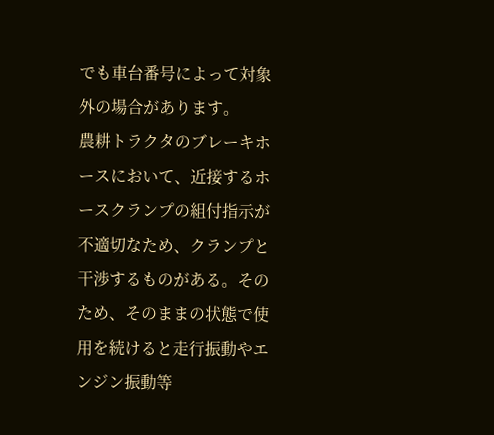でも車台番号によって対象外の場合があります。
農耕トラクタのブレーキホースにおいて、近接するホースクランプの組付指示が不適切なため、クランプと干渉するものがある。そのため、そのままの状態で使用を続けると走行振動やエンジン振動等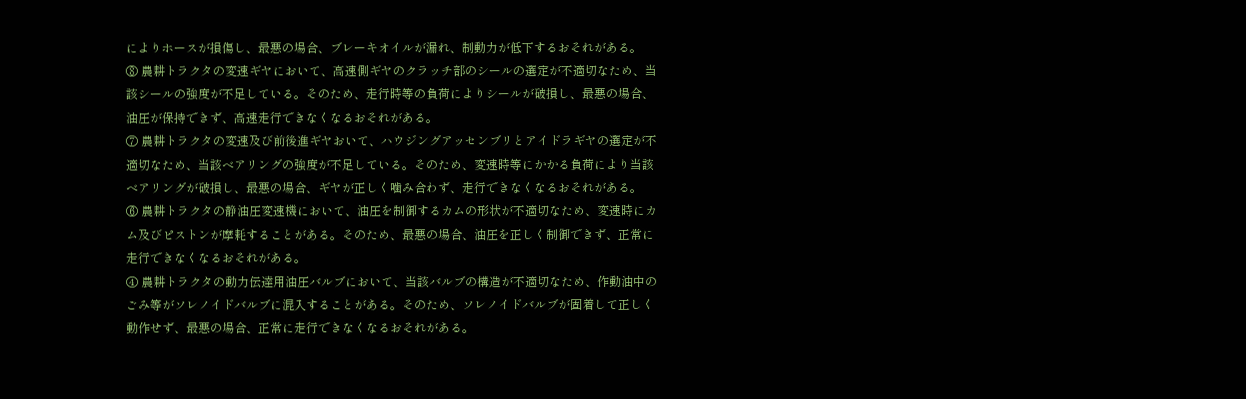によりホースが損傷し、最悪の場合、ブレーキオイルが漏れ、制動力が低下するおそれがある。
⑧ 農耕トラクタの変速ギヤにおいて、高速側ギヤのクラッチ部のシールの選定が不適切なため、当該シールの強度が不足している。そのため、走行時等の負荷によりシールが破損し、最悪の場合、油圧が保持できず、高速走行できなくなるおそれがある。
⑦ 農耕トラクタの変速及び前後進ギヤおいて、ハウジングアッセンブリとアイドラギヤの選定が不適切なため、当該ベアリングの強度が不足している。そのため、変速時等にかかる負荷により当該ベアリングが破損し、最悪の場合、ギヤが正しく噛み合わず、走行できなくなるおそれがある。
⑥ 農耕トラクタの静油圧変速機において、油圧を制御するカムの形状が不適切なため、変速時にカム及びピストンが摩耗することがある。そのため、最悪の場合、油圧を正しく制御できず、正常に走行できなくなるおそれがある。
④ 農耕トラクタの動力伝達用油圧バルブにおいて、当該バルブの構造が不適切なため、作動油中のごみ等がソレノイドバルブに混入することがある。そのため、ソレノイドバルブが固着して正しく動作せず、最悪の場合、正常に走行できなくなるおそれがある。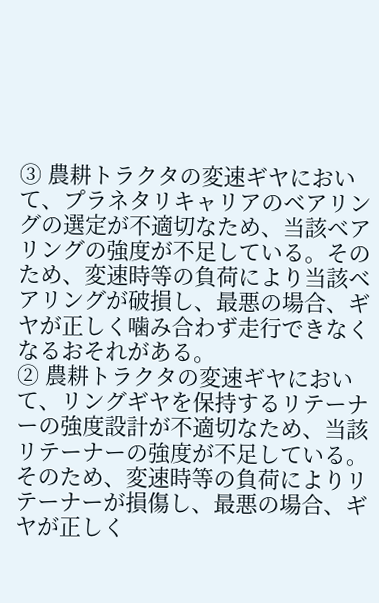③ 農耕トラクタの変速ギヤにおいて、プラネタリキャリアのベアリングの選定が不適切なため、当該ベアリングの強度が不足している。そのため、変速時等の負荷により当該ベアリングが破損し、最悪の場合、ギヤが正しく噛み合わず走行できなくなるおそれがある。
② 農耕トラクタの変速ギヤにおいて、リングギヤを保持するリテーナーの強度設計が不適切なため、当該リテーナーの強度が不足している。そのため、変速時等の負荷によりリテーナーが損傷し、最悪の場合、ギヤが正しく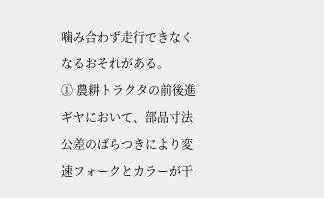噛み合わず走行できなくなるおそれがある。
① 農耕トラクタの前後進ギヤにおいて、部品寸法公差のばらつきにより変速フォークとカラーが干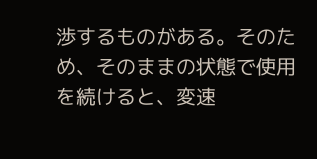渉するものがある。そのため、そのままの状態で使用を続けると、変速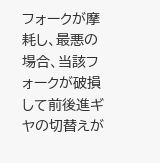フォークが摩耗し、最悪の場合、当該フォークが破損して前後進ギヤの切替えが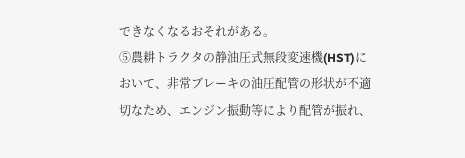できなくなるおそれがある。
⑤農耕トラクタの静油圧式無段変速機(HST)において、非常ブレーキの油圧配管の形状が不適切なため、エンジン振動等により配管が振れ、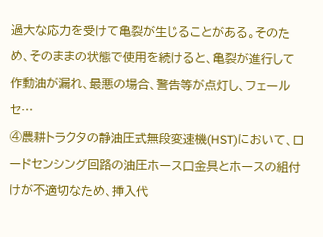過大な応力を受けて亀裂が生じることがある。そのため、そのままの状態で使用を続けると、亀裂が進行して作動油が漏れ、最悪の場合、警告等が点灯し、フェールセ…
④農耕トラクタの静油圧式無段変速機(HST)において、ロードセンシング回路の油圧ホース口金具とホースの組付けが不適切なため、挿入代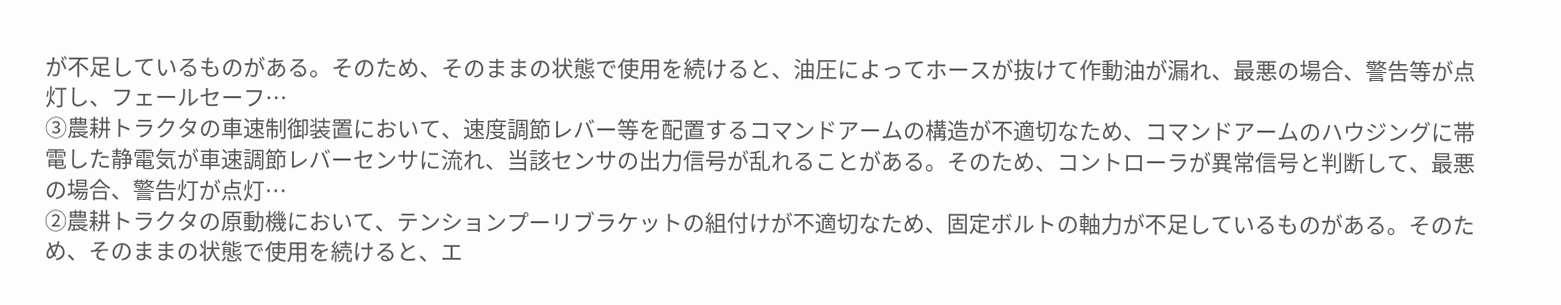が不足しているものがある。そのため、そのままの状態で使用を続けると、油圧によってホースが抜けて作動油が漏れ、最悪の場合、警告等が点灯し、フェールセーフ…
③農耕トラクタの車速制御装置において、速度調節レバー等を配置するコマンドアームの構造が不適切なため、コマンドアームのハウジングに帯電した静電気が車速調節レバーセンサに流れ、当該センサの出力信号が乱れることがある。そのため、コントローラが異常信号と判断して、最悪の場合、警告灯が点灯…
②農耕トラクタの原動機において、テンションプーリブラケットの組付けが不適切なため、固定ボルトの軸力が不足しているものがある。そのため、そのままの状態で使用を続けると、エ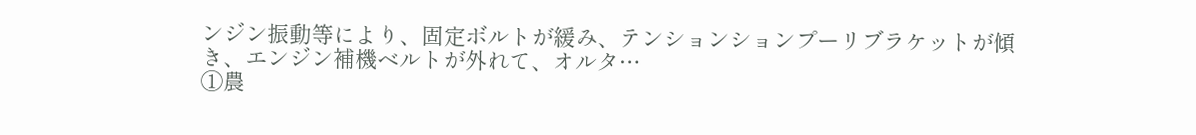ンジン振動等により、固定ボルトが緩み、テンションションプーリブラケットが傾き、エンジン補機ベルトが外れて、オルタ…
①農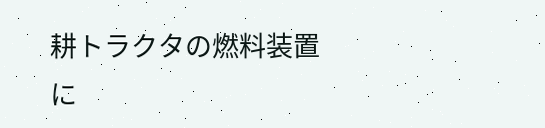耕トラクタの燃料装置に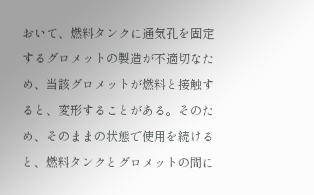おいて、燃料タンクに通気孔を固定するグロメットの製造が不適切なため、当該グロメットが燃料と接触すると、変形することがある。そのため、そのままの状態で使用を続けると、燃料タンクとグロメットの間に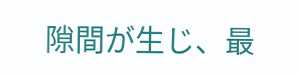隙間が生じ、最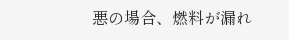悪の場合、燃料が漏れ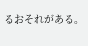るおそれがある。